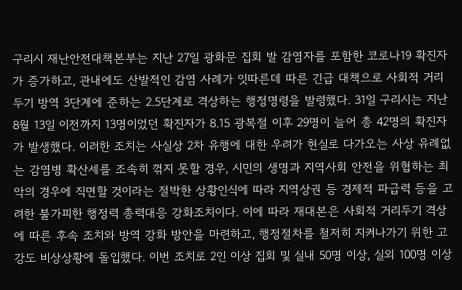구리시 재난안전대책본부는 지난 27일 광화문 집회 발 감염자를 포함한 코로나19 확진자가 증가하고, 관내에도 산발적인 감염 사례가 잇따른데 따른 긴급 대책으로 사회적 거리두기 방역 3단계에 준하는 2.5단계로 격상하는 행정명령을 발령했다. 31일 구리시는 지난 8월 13일 이전까지 13명이었던 확진자가 8.15 광복절 이후 29명이 늘어 총 42명의 확진자가 발생했다. 이러한 조치는 사실상 2차 유행에 대한 우려가 현실로 다가오는 사상 유례없는 감염병 확산세를 조속히 꺾지 못할 경우, 시민의 생명과 지역사회 안전을 위협하는 최악의 경우에 직면할 것이라는 절박한 상황인식에 따라 지역상권 등 경제적 파급력 등을 고려한 불가피한 행정력 총력대응 강화조치이다. 이에 따라 재대본은 사회적 거리두기 격상에 따른 후속 조치와 방역 강화 방안을 마련하고, 행정절차를 철저히 지켜나가기 위한 고강도 비상상황에 돌입했다. 이번 조치로 2인 이상 집회 및 실내 50명 이상, 실외 100명 이상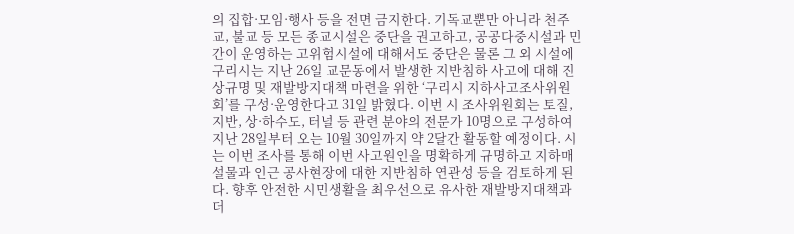의 집합·모임·행사 등을 전면 금지한다. 기독교뿐만 아니라 천주교, 불교 등 모든 종교시설은 중단을 권고하고, 공공다중시설과 민간이 운영하는 고위험시설에 대해서도 중단은 물론 그 외 시설에
구리시는 지난 26일 교문동에서 발생한 지반침하 사고에 대해 진상규명 및 재발방지대책 마련을 위한 ‘구리시 지하사고조사위원회’를 구성·운영한다고 31일 밝혔다. 이번 시 조사위원회는 토질, 지반, 상·하수도, 터널 등 관련 분야의 전문가 10명으로 구성하여 지난 28일부터 오는 10월 30일까지 약 2달간 활동할 예정이다. 시는 이번 조사를 통해 이번 사고원인을 명확하게 규명하고 지하매설물과 인근 공사현장에 대한 지반침하 연관성 등을 검토하게 된다. 향후 안전한 시민생활을 최우선으로 유사한 재발방지대책과 더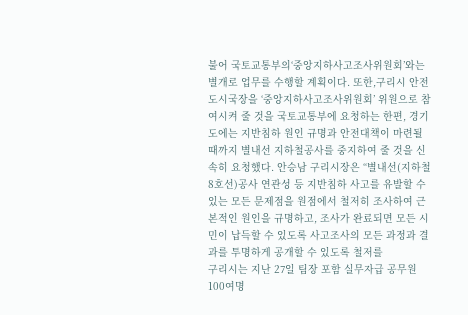불어 국토교통부의‘중앙지하사고조사위원회’와는 별개로 업무를 수행할 계획이다. 또한,구리시 안전도시국장을 ‘중앙지하사고조사위원회’ 위원으로 참여시켜 줄 것을 국토교통부에 요청하는 한편, 경기도에는 지반침하 원인 규명과 안전대책이 마련될 때까지 별내선 지하철공사를 중지하여 줄 것을 신속히 요청했다. 안승남 구리시장은 “별내선(지하철 8호선)공사 연관성 등 지반침하 사고를 유발할 수 있는 모든 문제점을 원점에서 철저히 조사하여 근본적인 원인을 규명하고, 조사가 완료되면 모든 시민이 납득할 수 있도록 사고조사의 모든 과정과 결과를 투명하게 공개할 수 있도록 철저를
구리시는 지난 27일 팀장 포함 실무자급 공무원 100여명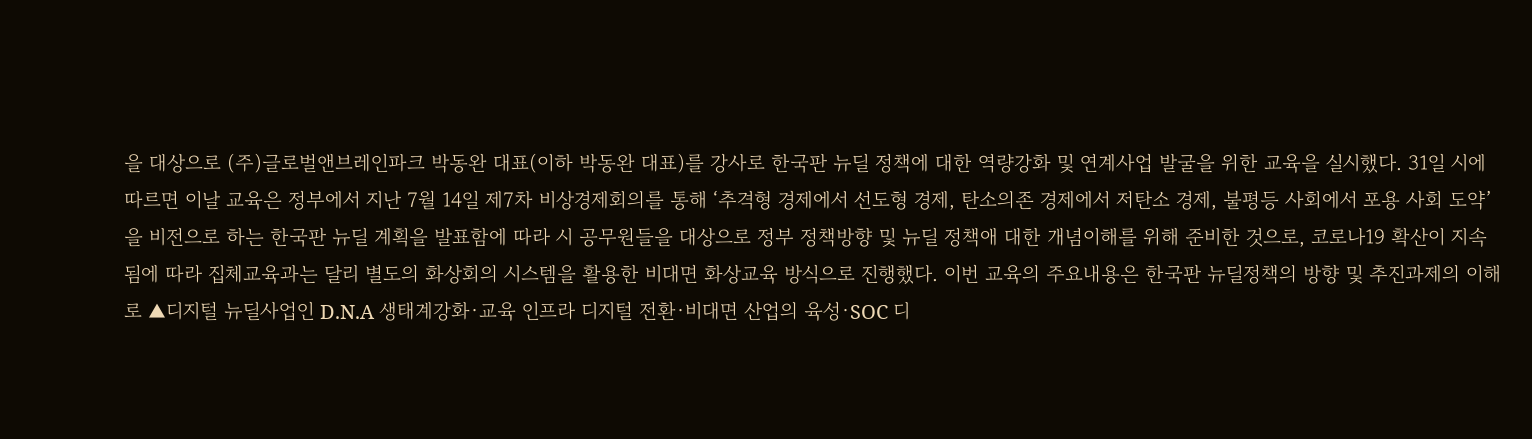을 대상으로 (주)글로벌앤브레인파크 박동완 대표(이하 박동완 대표)를 강사로 한국판 뉴딜 정책에 대한 역량강화 및 연계사업 발굴을 위한 교육을 실시했다. 31일 시에 따르면 이날 교육은 정부에서 지난 7월 14일 제7차 비상경제회의를 통해 ‘추격형 경제에서 선도형 경제, 탄소의존 경제에서 저탄소 경제, 불평등 사회에서 포용 사회 도약’을 비전으로 하는 한국판 뉴딜 계획을 발표함에 따라 시 공무원들을 대상으로 정부 정책방향 및 뉴딜 정책애 대한 개념이해를 위해 준비한 것으로, 코로나19 확산이 지속됨에 따라 집체교육과는 달리 별도의 화상회의 시스템을 활용한 비대면 화상교육 방식으로 진행했다. 이번 교육의 주요내용은 한국판 뉴딜정책의 방향 및 추진과제의 이해로 ▲디지털 뉴딜사업인 D.N.A 생태계강화·교육 인프라 디지털 전환·비대면 산업의 육성·SOC 디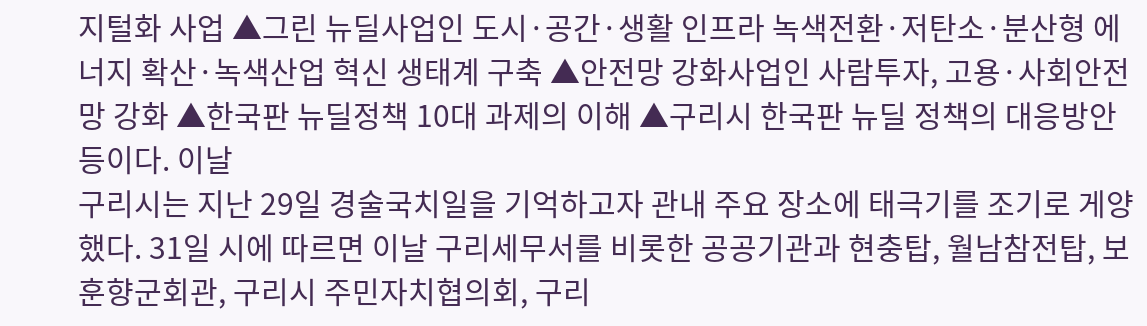지털화 사업 ▲그린 뉴딜사업인 도시·공간·생활 인프라 녹색전환·저탄소·분산형 에너지 확산·녹색산업 혁신 생태계 구축 ▲안전망 강화사업인 사람투자, 고용·사회안전망 강화 ▲한국판 뉴딜정책 10대 과제의 이해 ▲구리시 한국판 뉴딜 정책의 대응방안 등이다. 이날
구리시는 지난 29일 경술국치일을 기억하고자 관내 주요 장소에 태극기를 조기로 게양했다. 31일 시에 따르면 이날 구리세무서를 비롯한 공공기관과 현충탑, 월남참전탑, 보훈향군회관, 구리시 주민자치협의회, 구리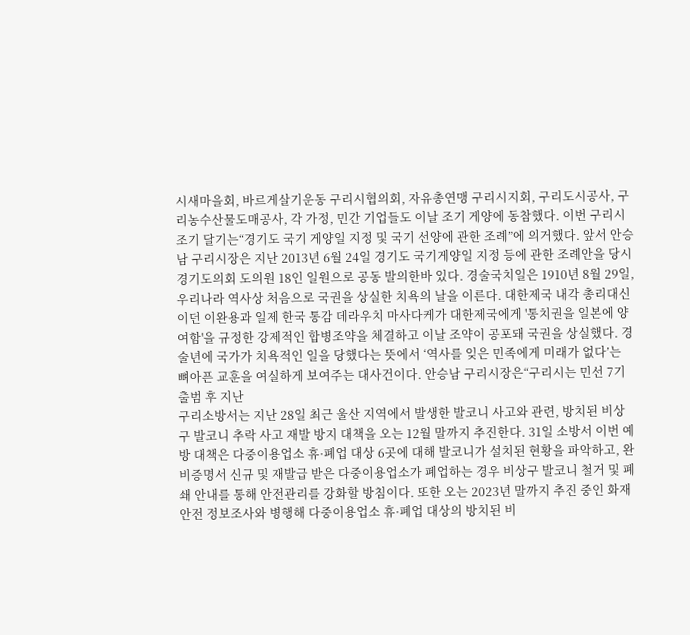시새마을회, 바르게살기운동 구리시협의회, 자유총연맹 구리시지회, 구리도시공사, 구리농수산물도매공사, 각 가정, 민간 기업들도 이날 조기 게양에 동참했다. 이번 구리시 조기 달기는“경기도 국기 게양일 지정 및 국기 선양에 관한 조례”에 의거했다. 앞서 안승남 구리시장은 지난 2013년 6월 24일 경기도 국기게양일 지정 등에 관한 조례안을 당시 경기도의회 도의원 18인 일원으로 공동 발의한바 있다. 경술국치일은 1910년 8월 29일, 우리나라 역사상 처음으로 국권을 상실한 치욕의 날을 이른다. 대한제국 내각 총리대신이던 이완용과 일제 한국 통감 데라우치 마사다케가 대한제국에게 '통치권을 일본에 양여함'을 규정한 강제적인 합병조약을 체결하고 이날 조약이 공포돼 국권을 상실했다. 경술년에 국가가 치욕적인 일을 당했다는 뜻에서 ‘역사를 잊은 민족에게 미래가 없다’는 뼈아픈 교훈을 여실하게 보여주는 대사건이다. 안승남 구리시장은“구리시는 민선 7기 출범 후 지난
구리소방서는 지난 28일 최근 울산 지역에서 발생한 발코니 사고와 관련, 방치된 비상구 발코니 추락 사고 재발 방지 대책을 오는 12월 말까지 추진한다. 31일 소방서 이번 예방 대책은 다중이용업소 휴·폐업 대상 6곳에 대해 발코니가 설치된 현황을 파악하고, 완비증명서 신규 및 재발급 받은 다중이용업소가 폐업하는 경우 비상구 발코니 철거 및 폐쇄 안내를 통해 안전관리를 강화할 방침이다. 또한 오는 2023년 말까지 추진 중인 화재안전 정보조사와 병행해 다중이용업소 휴·폐업 대상의 방치된 비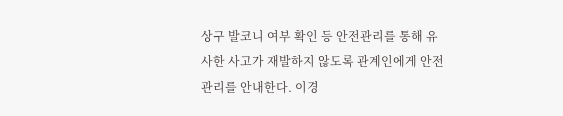상구 발코니 여부 확인 등 안전관리를 통해 유사한 사고가 재발하지 않도록 관계인에게 안전관리를 안내한다. 이경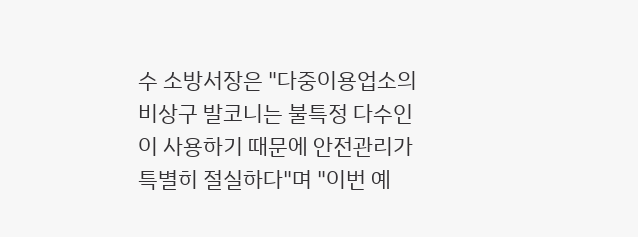수 소방서장은 "다중이용업소의 비상구 발코니는 불특정 다수인이 사용하기 때문에 안전관리가 특별히 절실하다"며 "이번 예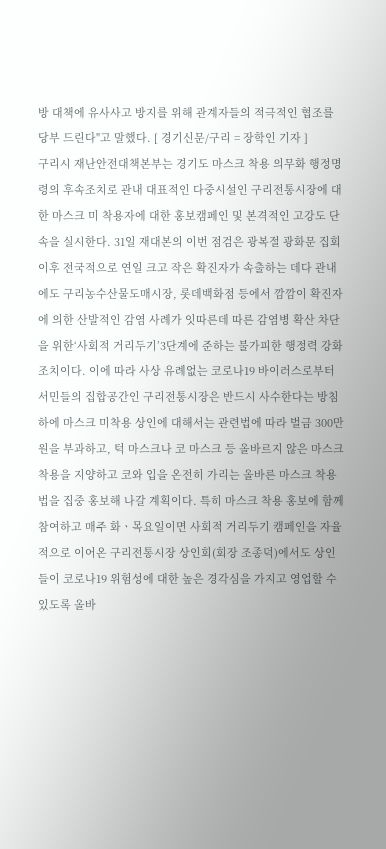방 대책에 유사사고 방지를 위해 관계자들의 적극적인 협조를 당부 드린다"고 말했다. [ 경기신문/구리 = 장학인 기자 ]
구리시 재난안전대책본부는 경기도 마스크 착용 의무화 행정명령의 후속조치로 관내 대표적인 다중시설인 구리전통시장에 대한 마스크 미 착용자에 대한 홍보캠페인 및 본격적인 고강도 단속을 실시한다. 31일 재대본의 이번 점검은 광복절 광화문 집회 이후 전국적으로 연일 크고 작은 확진자가 속출하는 데다 관내에도 구리농수산물도매시장, 롯데백화점 등에서 깜깜이 확진자에 의한 산발적인 감염 사례가 잇따른데 따른 감염병 확산 차단을 위한‘사회적 거리두기’3단계에 준하는 불가피한 행정력 강화조치이다. 이에 따라 사상 유례없는 코로나19 바이러스로부터 서민들의 집합공간인 구리전통시장은 반드시 사수한다는 방침 하에 마스크 미착용 상인에 대해서는 관련법에 따라 벌금 300만원을 부과하고, 턱 마스크나 코 마스크 등 올바르지 않은 마스크 착용을 지양하고 코와 입을 온전히 가리는 올바른 마스크 착용법을 집중 홍보해 나갈 계획이다. 특히 마스크 착용 홍보에 함께 참여하고 매주 화ㆍ목요일이면 사회적 거리두기 캠페인을 자율적으로 이어온 구리전통시장 상인회(회장 조종덕)에서도 상인들이 코로나19 위험성에 대한 높은 경각심을 가지고 영업할 수 있도록 올바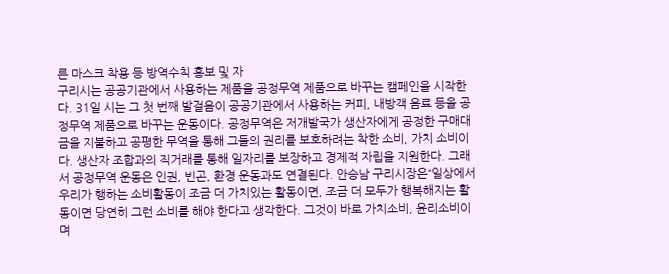른 마스크 착용 등 방역수칙 홍보 및 자
구리시는 공공기관에서 사용하는 제품을 공정무역 제품으로 바꾸는 캠페인을 시작한다. 31일 시는 그 첫 번째 발걸음이 공공기관에서 사용하는 커피, 내방객 음료 등을 공정무역 제품으로 바꾸는 운동이다. 공정무역은 저개발국가 생산자에게 공정한 구매대금을 지불하고 공평한 무역을 통해 그들의 권리를 보호하려는 착한 소비, 가치 소비이다. 생산자 조합과의 직거래를 통해 일자리를 보장하고 경제적 자립을 지원한다. 그래서 공정무역 운동은 인권, 빈곤, 환경 운동과도 연결된다. 안승남 구리시장은“일상에서 우리가 행하는 소비활동이 조금 더 가치있는 활동이면, 조금 더 모두가 행복해지는 활동이면 당연히 그런 소비를 해야 한다고 생각한다. 그것이 바로 가치소비, 윤리소비이며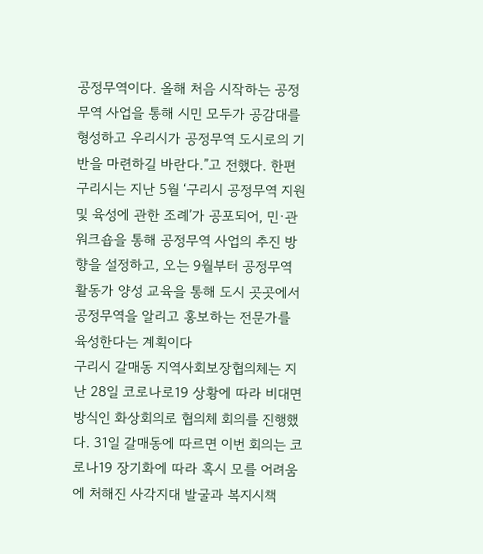공정무역이다. 올해 처음 시작하는 공정무역 사업을 통해 시민 모두가 공감대를 형성하고 우리시가 공정무역 도시로의 기반을 마련하길 바란다.”고 전했다. 한편 구리시는 지난 5월 ‘구리시 공정무역 지원 및 육성에 관한 조례’가 공포되어, 민·관 워크숍을 통해 공정무역 사업의 추진 방향을 설정하고, 오는 9월부터 공정무역 활동가 양성 교육을 통해 도시 곳곳에서 공정무역을 알리고 홍보하는 전문가를 육성한다는 계획이다
구리시 갈매동 지역사회보장협의체는 지난 28일 코로나로19 상황에 따라 비대면 방식인 화상회의로 협의체 회의를 진행했다. 31일 갈매동에 따르면 이번 회의는 코로나19 장기화에 따라 혹시 모를 어려움에 처해진 사각지대 발굴과 복지시책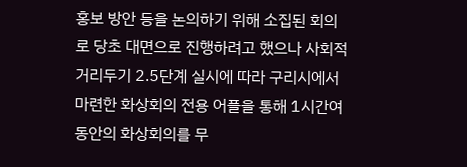홍보 방안 등을 논의하기 위해 소집된 회의로 당초 대면으로 진행하려고 했으나 사회적 거리두기 2.5단계 실시에 따라 구리시에서 마련한 화상회의 전용 어플을 통해 1시간여 동안의 화상회의를 무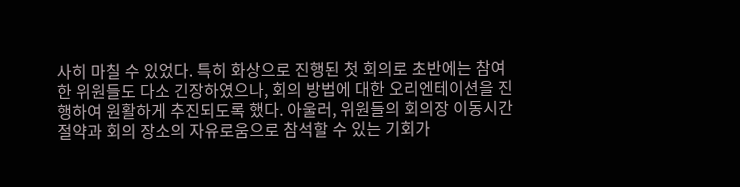사히 마칠 수 있었다. 특히 화상으로 진행된 첫 회의로 초반에는 참여한 위원들도 다소 긴장하였으나, 회의 방법에 대한 오리엔테이션을 진행하여 원활하게 추진되도록 했다. 아울러, 위원들의 회의장 이동시간 절약과 회의 장소의 자유로움으로 참석할 수 있는 기회가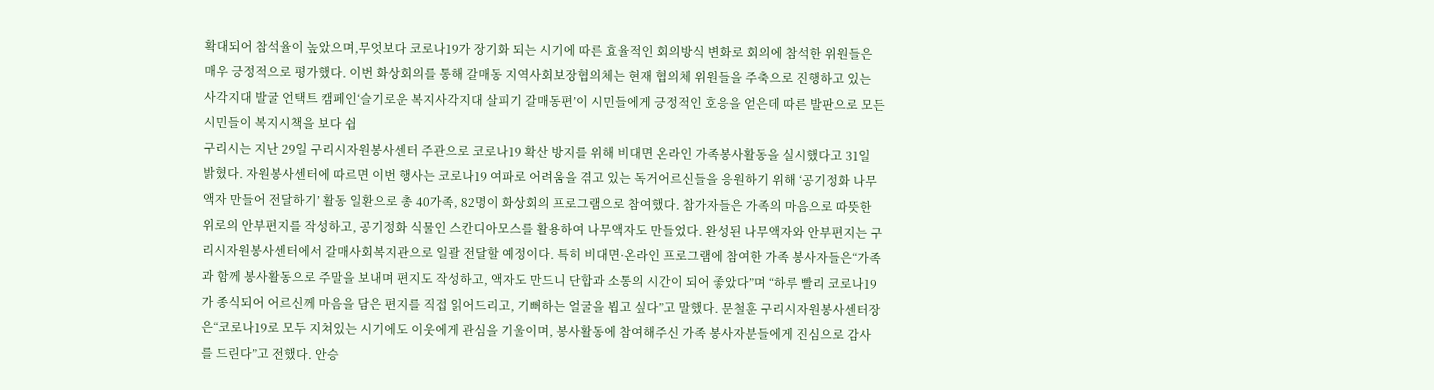확대되어 참석율이 높았으며,무엇보다 코로나19가 장기화 되는 시기에 따른 효율적인 회의방식 변화로 회의에 참석한 위원들은 매우 긍정적으로 평가했다. 이번 화상회의를 통해 갈매동 지역사회보장협의체는 현재 협의체 위원들을 주축으로 진행하고 있는 사각지대 발굴 언택트 캠페인‘슬기로운 복지사각지대 살피기 갈매동편’이 시민들에게 긍정적인 호응을 얻은데 따른 발판으로 모든 시민들이 복지시책을 보다 쉽
구리시는 지난 29일 구리시자원봉사센터 주관으로 코로나19 확산 방지를 위해 비대면 온라인 가족봉사활동을 실시했다고 31일 밝혔다. 자원봉사센터에 따르면 이번 행사는 코로나19 여파로 어려움을 겪고 있는 독거어르신들을 응원하기 위해 ‘공기정화 나무액자 만들어 전달하기’ 활동 일환으로 총 40가족, 82명이 화상회의 프로그램으로 참여했다. 참가자들은 가족의 마음으로 따뜻한 위로의 안부편지를 작성하고, 공기정화 식물인 스칸디아모스를 활용하여 나무액자도 만들었다. 완성된 나무액자와 안부편지는 구리시자원봉사센터에서 갈매사회복지관으로 일괄 전달할 예정이다. 특히 비대면·온라인 프로그램에 참여한 가족 봉사자들은“가족과 함께 봉사활동으로 주말을 보내며 편지도 작성하고, 액자도 만드니 단합과 소통의 시간이 되어 좋았다”며 “하루 빨리 코로나19가 종식되어 어르신께 마음을 담은 편지를 직접 읽어드리고, 기뻐하는 얼굴을 뵙고 싶다”고 말했다. 문철훈 구리시자원봉사센터장은“코로나19로 모두 지쳐있는 시기에도 이웃에게 관심을 기울이며, 봉사활동에 참여해주신 가족 봉사자분들에게 진심으로 감사를 드린다”고 전했다. 안승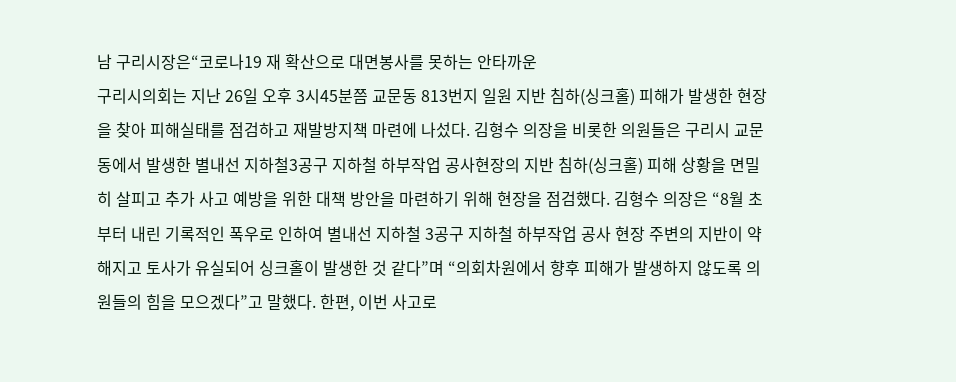남 구리시장은“코로나19 재 확산으로 대면봉사를 못하는 안타까운
구리시의회는 지난 26일 오후 3시45분쯤 교문동 813번지 일원 지반 침하(싱크홀) 피해가 발생한 현장을 찾아 피해실태를 점검하고 재발방지책 마련에 나섰다. 김형수 의장을 비롯한 의원들은 구리시 교문동에서 발생한 별내선 지하철3공구 지하철 하부작업 공사현장의 지반 침하(싱크홀) 피해 상황을 면밀히 살피고 추가 사고 예방을 위한 대책 방안을 마련하기 위해 현장을 점검했다. 김형수 의장은 “8월 초부터 내린 기록적인 폭우로 인하여 별내선 지하철 3공구 지하철 하부작업 공사 현장 주변의 지반이 약해지고 토사가 유실되어 싱크홀이 발생한 것 같다”며 “의회차원에서 향후 피해가 발생하지 않도록 의원들의 힘을 모으겠다”고 말했다. 한편, 이번 사고로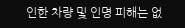인한 차량 및 인명 피해는 없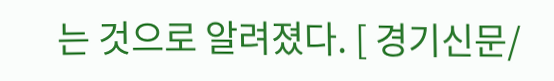는 것으로 알려졌다. [ 경기신문/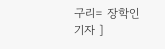구리= 장학인 기자 ]